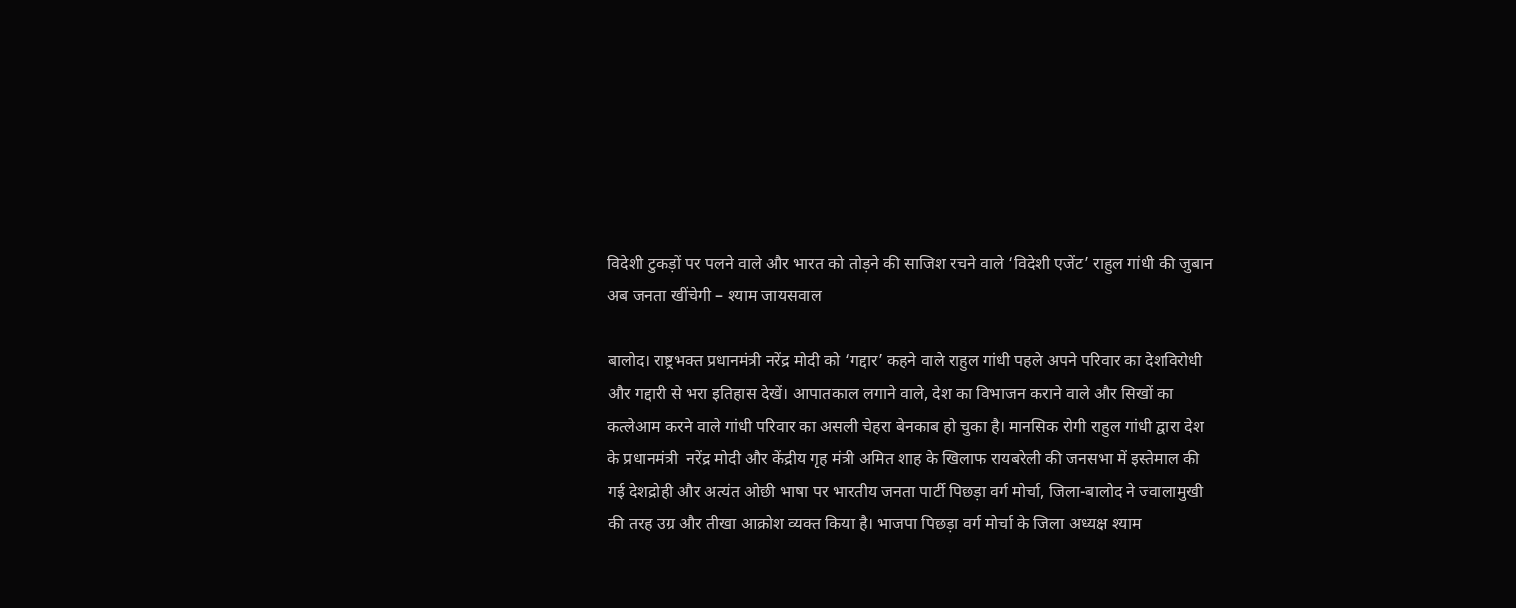विदेशी टुकड़ों पर पलने वाले और भारत को तोड़ने की साजिश रचने वाले ‘विदेशी एजेंट’ राहुल गांधी की जुबान अब जनता खींचेगी – श्याम जायसवाल

बालोद। राष्ट्रभक्त प्रधानमंत्री नरेंद्र मोदी को ‘गद्दार’ कहने वाले राहुल गांधी पहले अपने परिवार का देशविरोधी और गद्दारी से भरा इतिहास देखें। आपातकाल लगाने वाले, देश का विभाजन कराने वाले और सिखों का कत्लेआम करने वाले गांधी परिवार का असली चेहरा बेनकाब हो चुका है। मानसिक रोगी राहुल गांधी द्वारा देश के प्रधानमंत्री  नरेंद्र मोदी और केंद्रीय गृह मंत्री अमित शाह के खिलाफ रायबरेली की जनसभा में इस्तेमाल की गई देशद्रोही और अत्यंत ओछी भाषा पर भारतीय जनता पार्टी पिछड़ा वर्ग मोर्चा, जिला-बालोद ने ज्वालामुखी की तरह उग्र और तीखा आक्रोश व्यक्त किया है। भाजपा पिछड़ा वर्ग मोर्चा के जिला अध्यक्ष श्याम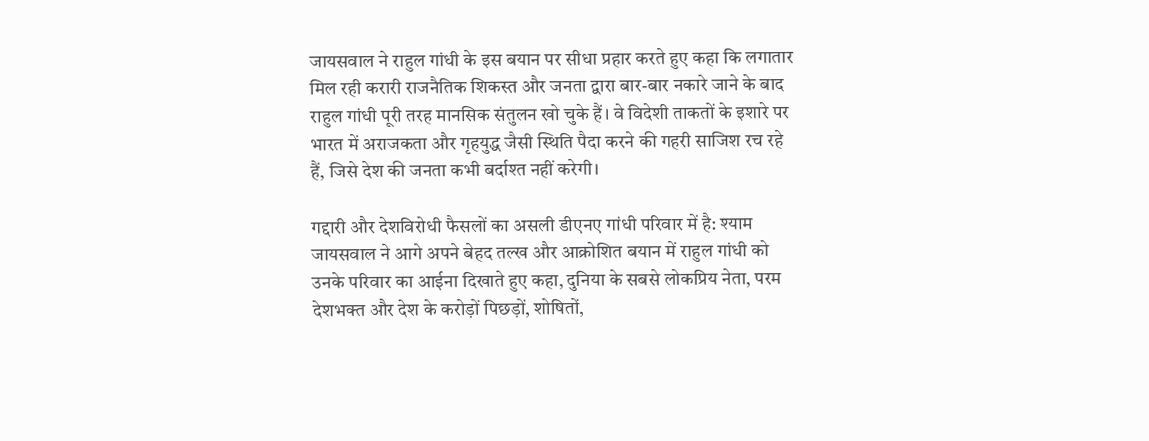जायसवाल ने राहुल गांधी के इस बयान पर सीधा प्रहार करते हुए कहा कि लगातार मिल रही करारी राजनैतिक शिकस्त और जनता द्वारा बार-बार नकारे जाने के बाद राहुल गांधी पूरी तरह मानसिक संतुलन खो चुके हैं। वे विदेशी ताकतों के इशारे पर भारत में अराजकता और गृहयुद्ध जैसी स्थिति पैदा करने की गहरी साजिश रच रहे हैं, जिसे देश की जनता कभी बर्दाश्त नहीं करेगी।

गद्दारी और देशविरोधी फैसलों का असली डीएनए गांधी परिवार में है: श्याम जायसवाल ने आगे अपने बेहद तल्ख और आक्रोशित बयान में राहुल गांधी को उनके परिवार का आईना दिखाते हुए कहा, दुनिया के सबसे लोकप्रिय नेता, परम देशभक्त और देश के करोड़ों पिछड़ों, शोषितों,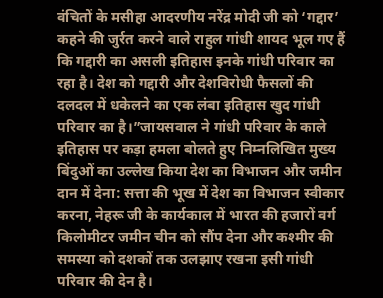वंचितों के मसीहा आदरणीय नरेंद्र मोदी जी को ‘गद्दार’ कहने की जुर्रत करने वाले राहुल गांधी शायद भूल गए हैं कि गद्दारी का असली इतिहास इनके गांधी परिवार का रहा है। देश को गद्दारी और देशविरोधी फैसलों की दलदल में धकेलने का एक लंबा इतिहास खुद गांधी परिवार का है।”जायसवाल ने गांधी परिवार के काले इतिहास पर कड़ा हमला बोलते हुए निम्नलिखित मुख्य बिंदुओं का उल्लेख किया देश का विभाजन और जमीन दान में देना: सत्ता की भूख में देश का विभाजन स्वीकार करना, नेहरू जी के कार्यकाल में भारत की हजारों वर्ग किलोमीटर जमीन चीन को सौंप देना और कश्मीर की समस्या को दशकों तक उलझाए रखना इसी गांधी परिवार की देन है।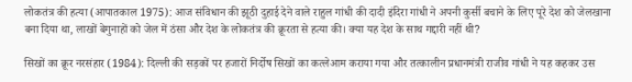लोकतंत्र की हत्या (आपातकाल 1975): आज संविधान की झूठी दुहाई देने वाले राहुल गांधी की दादी इंदिरा गांधी ने अपनी कुर्सी बचाने के लिए पूरे देश को जेलखाना बना दिया था, लाखों बेगुनाहों को जेल में ठंसा और देश के लोकतंत्र की क्रूरता से हत्या की। क्या यह देश के साथ गद्दारी नहीं थी?

सिखों का क्रूर नरसंहार (1984): दिल्ली की सड़कों पर हजारों निर्दोष सिखों का कत्लेआम कराया गया और तत्कालीन प्रधानमंत्री राजीव गांधी ने यह कहकर उस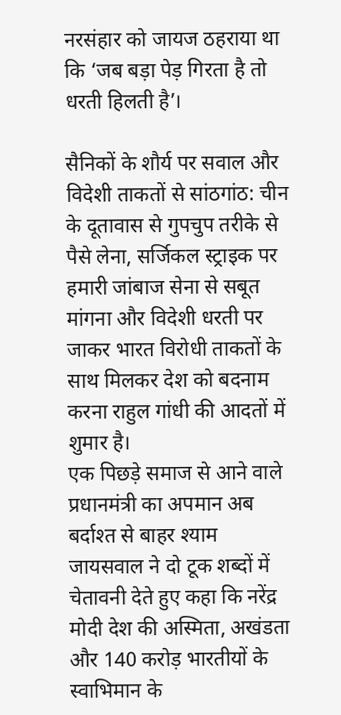नरसंहार को जायज ठहराया था कि ‘जब बड़ा पेड़ गिरता है तो धरती हिलती है’।

सैनिकों के शौर्य पर सवाल और विदेशी ताकतों से सांठगांठ: चीन के दूतावास से गुपचुप तरीके से पैसे लेना, सर्जिकल स्ट्राइक पर हमारी जांबाज सेना से सबूत मांगना और विदेशी धरती पर जाकर भारत विरोधी ताकतों के साथ मिलकर देश को बदनाम करना राहुल गांधी की आदतों में शुमार है।
एक पिछड़े समाज से आने वाले प्रधानमंत्री का अपमान अब बर्दाश्त से बाहर श्याम जायसवाल ने दो टूक शब्दों में चेतावनी देते हुए कहा कि नरेंद्र मोदी देश की अस्मिता, अखंडता और 140 करोड़ भारतीयों के स्वाभिमान के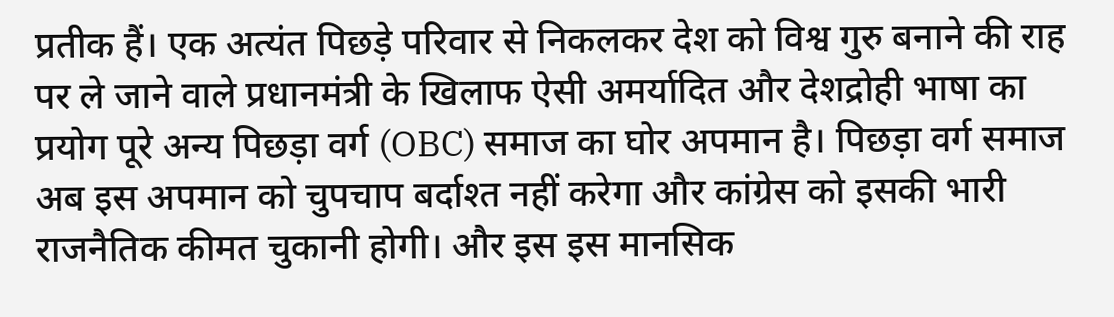प्रतीक हैं। एक अत्यंत पिछड़े परिवार से निकलकर देश को विश्व गुरु बनाने की राह पर ले जाने वाले प्रधानमंत्री के खिलाफ ऐसी अमर्यादित और देशद्रोही भाषा का प्रयोग पूरे अन्य पिछड़ा वर्ग (OBC) समाज का घोर अपमान है। पिछड़ा वर्ग समाज अब इस अपमान को चुपचाप बर्दाश्त नहीं करेगा और कांग्रेस को इसकी भारी राजनैतिक कीमत चुकानी होगी। और इस इस मानसिक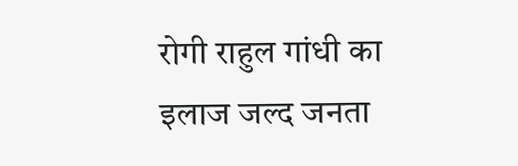रोगी राहुल गांधी का इलाज जल्द जनता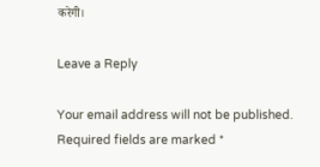करेगी।

Leave a Reply

Your email address will not be published. Required fields are marked *